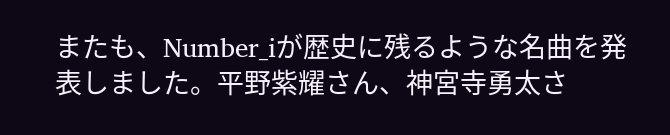またも、Number_iが歴史に残るような名曲を発表しました。平野紫耀さん、神宮寺勇太さ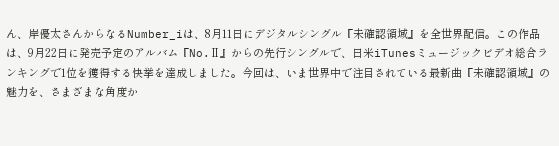ん、岸優太さんからなるNumber_iは、8月11日にデジタルシングル『未確認領域』を全世界配信。この作品は、9月22日に発売予定のアルバム『No.Ⅱ』からの先行シングルで、日米iTunesミュージックビデオ総合ランキングで1位を獲得する快挙を達成しました。今回は、いま世界中で注目されている最新曲『未確認領域』の魅力を、さまざまな角度か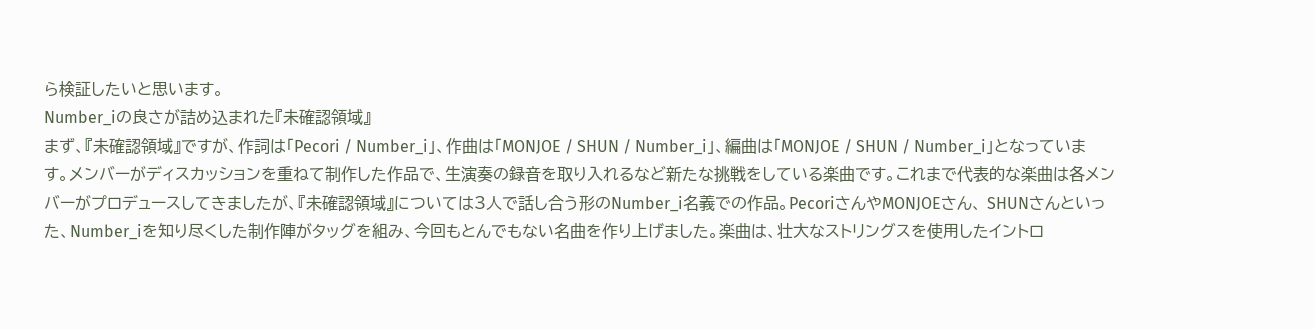ら検証したいと思います。
Number_iの良さが詰め込まれた『未確認領域』
まず、『未確認領域』ですが、作詞は「Pecori / Number_i」、作曲は「MONJOE / SHUN / Number_i」、編曲は「MONJOE / SHUN / Number_i」となっています。メンバーがディスカッションを重ねて制作した作品で、生演奏の録音を取り入れるなど新たな挑戦をしている楽曲です。これまで代表的な楽曲は各メンバーがプロデュースしてきましたが、『未確認領域』については3人で話し合う形のNumber_i名義での作品。PecoriさんやMONJOEさん、 SHUNさんといった、Number_iを知り尽くした制作陣がタッグを組み、今回もとんでもない名曲を作り上げました。楽曲は、壮大なストリングスを使用したイントロ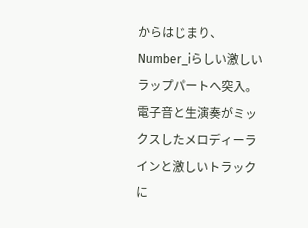からはじまり、Number_iらしい激しいラップパートへ突入。電子音と生演奏がミックスしたメロディーラインと激しいトラックに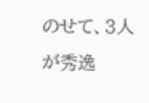のせて、3人が秀逸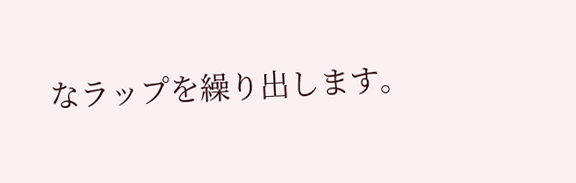なラップを繰り出します。